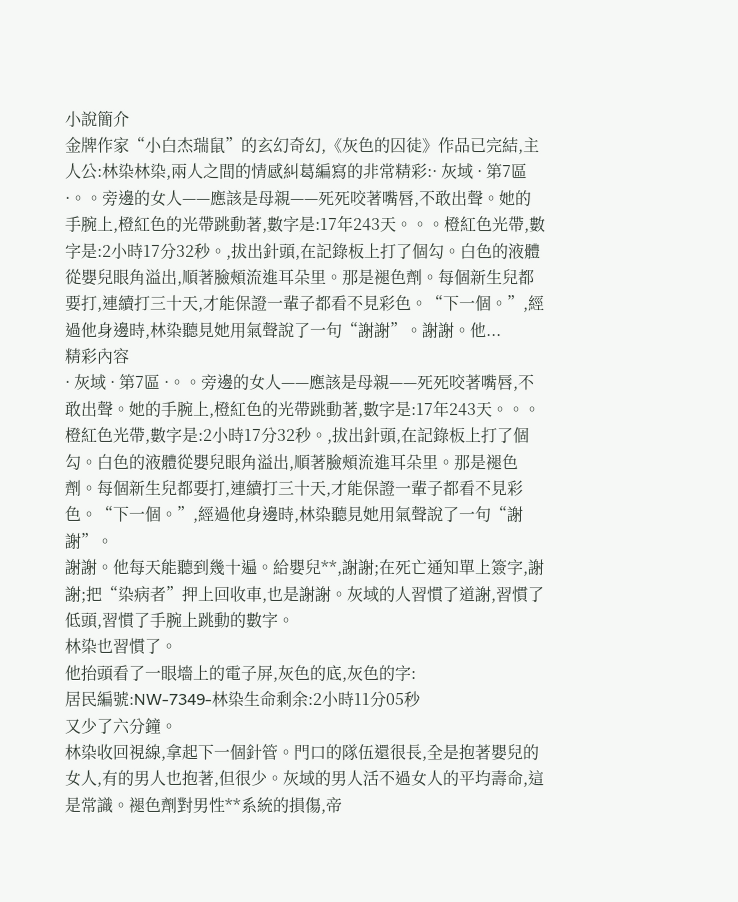小說簡介
金牌作家“小白杰瑞鼠”的玄幻奇幻,《灰色的囚徒》作品已完結,主人公:林染林染,兩人之間的情感糾葛編寫的非常精彩:· 灰域 · 第7區 ·。。旁邊的女人——應該是母親——死死咬著嘴唇,不敢出聲。她的手腕上,橙紅色的光帶跳動著,數字是:17年243天。。。橙紅色光帶,數字是:2小時17分32秒。,拔出針頭,在記錄板上打了個勾。白色的液體從嬰兒眼角溢出,順著臉頰流進耳朵里。那是褪色劑。每個新生兒都要打,連續打三十天,才能保證一輩子都看不見彩色。“下一個。”,經過他身邊時,林染聽見她用氣聲說了一句“謝謝”。謝謝。他...
精彩內容
· 灰域 · 第7區 ·。。旁邊的女人——應該是母親——死死咬著嘴唇,不敢出聲。她的手腕上,橙紅色的光帶跳動著,數字是:17年243天。。。橙紅色光帶,數字是:2小時17分32秒。,拔出針頭,在記錄板上打了個勾。白色的液體從嬰兒眼角溢出,順著臉頰流進耳朵里。那是褪色劑。每個新生兒都要打,連續打三十天,才能保證一輩子都看不見彩色。“下一個。”,經過他身邊時,林染聽見她用氣聲說了一句“謝謝”。
謝謝。他每天能聽到幾十遍。給嬰兒**,謝謝;在死亡通知單上簽字,謝謝;把“染病者”押上回收車,也是謝謝。灰域的人習慣了道謝,習慣了低頭,習慣了手腕上跳動的數字。
林染也習慣了。
他抬頭看了一眼墻上的電子屏,灰色的底,灰色的字:
居民編號:NW-7349-林染生命剩余:2小時11分05秒
又少了六分鐘。
林染收回視線,拿起下一個針管。門口的隊伍還很長,全是抱著嬰兒的女人,有的男人也抱著,但很少。灰域的男人活不過女人的平均壽命,這是常識。褪色劑對男性**系統的損傷,帝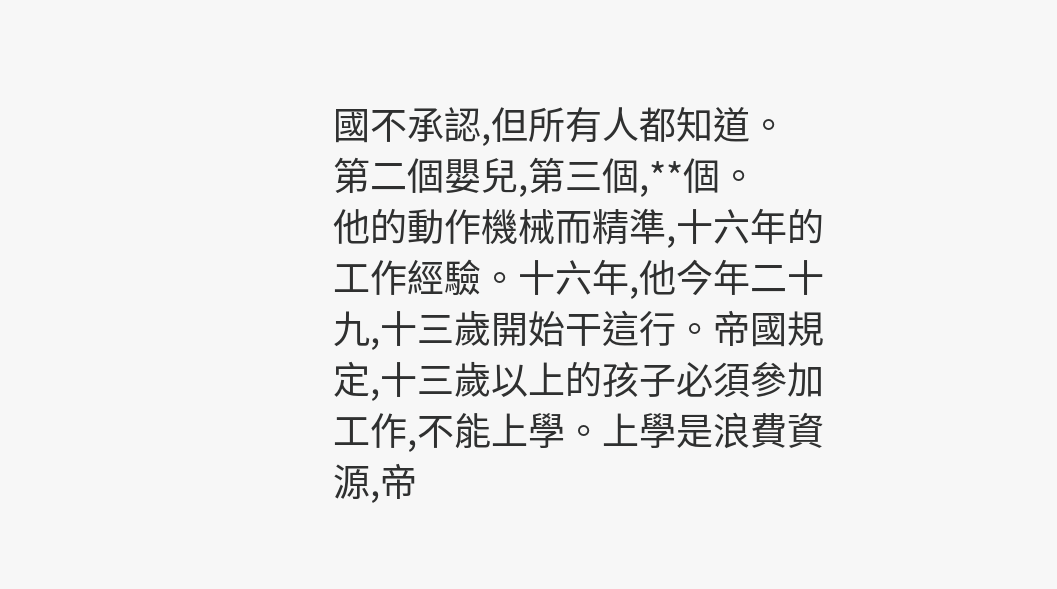國不承認,但所有人都知道。
第二個嬰兒,第三個,**個。
他的動作機械而精準,十六年的工作經驗。十六年,他今年二十九,十三歲開始干這行。帝國規定,十三歲以上的孩子必須參加工作,不能上學。上學是浪費資源,帝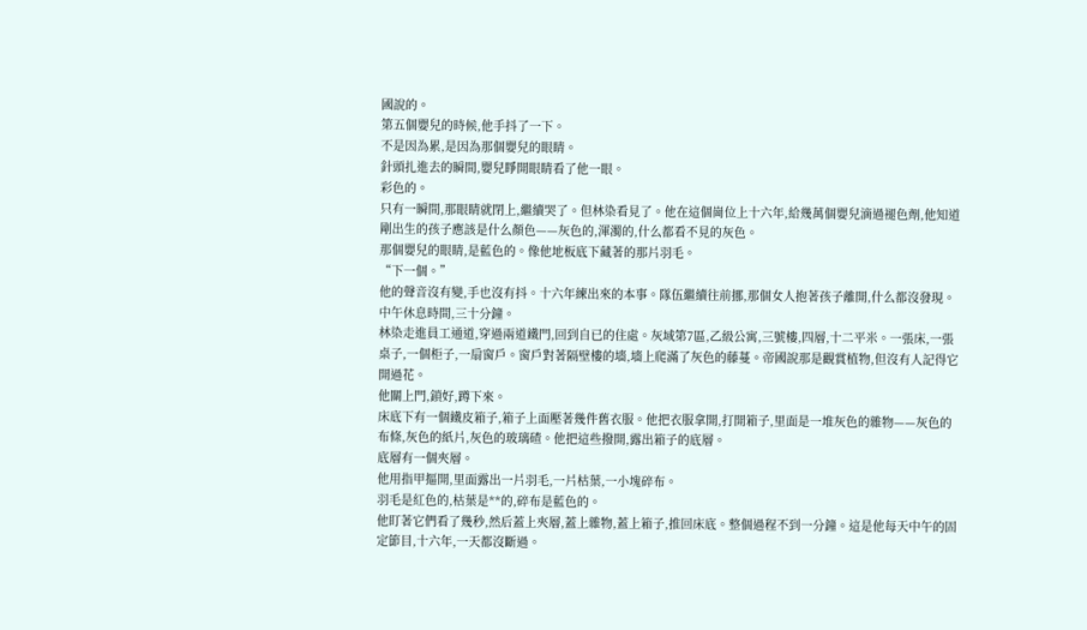國說的。
第五個嬰兒的時候,他手抖了一下。
不是因為累,是因為那個嬰兒的眼睛。
針頭扎進去的瞬間,嬰兒睜開眼睛看了他一眼。
彩色的。
只有一瞬間,那眼睛就閉上,繼續哭了。但林染看見了。他在這個崗位上十六年,給幾萬個嬰兒滴過褪色劑,他知道剛出生的孩子應該是什么顏色——灰色的,渾濁的,什么都看不見的灰色。
那個嬰兒的眼睛,是藍色的。像他地板底下藏著的那片羽毛。
“下一個。”
他的聲音沒有變,手也沒有抖。十六年練出來的本事。隊伍繼續往前挪,那個女人抱著孩子離開,什么都沒發現。
中午休息時間,三十分鐘。
林染走進員工通道,穿過兩道鐵門,回到自已的住處。灰域第7區,乙級公寓,三號樓,四層,十二平米。一張床,一張桌子,一個柜子,一扇窗戶。窗戶對著隔壁樓的墻,墻上爬滿了灰色的藤蔓。帝國說那是觀賞植物,但沒有人記得它開過花。
他關上門,鎖好,蹲下來。
床底下有一個鐵皮箱子,箱子上面壓著幾件舊衣服。他把衣服拿開,打開箱子,里面是一堆灰色的雜物——灰色的布條,灰色的紙片,灰色的玻璃碴。他把這些撥開,露出箱子的底層。
底層有一個夾層。
他用指甲摳開,里面露出一片羽毛,一片枯葉,一小塊碎布。
羽毛是紅色的,枯葉是**的,碎布是藍色的。
他盯著它們看了幾秒,然后蓋上夾層,蓋上雜物,蓋上箱子,推回床底。整個過程不到一分鐘。這是他每天中午的固定節目,十六年,一天都沒斷過。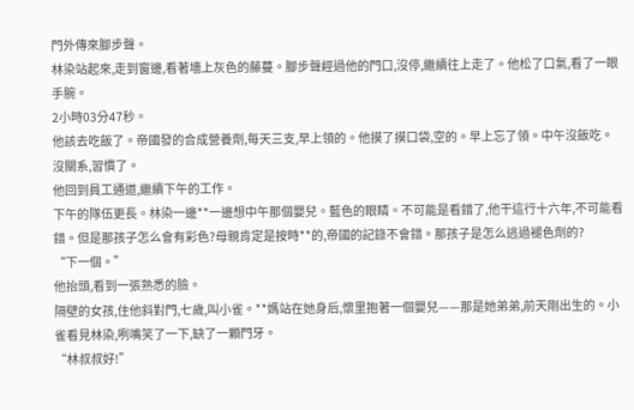門外傳來腳步聲。
林染站起來,走到窗邊,看著墻上灰色的藤蔓。腳步聲經過他的門口,沒停,繼續往上走了。他松了口氣,看了一眼手腕。
2小時03分47秒。
他該去吃飯了。帝國發的合成營養劑,每天三支,早上領的。他摸了摸口袋,空的。早上忘了領。中午沒飯吃。
沒關系,習慣了。
他回到員工通道,繼續下午的工作。
下午的隊伍更長。林染一邊**一邊想中午那個嬰兒。藍色的眼睛。不可能是看錯了,他干這行十六年,不可能看錯。但是那孩子怎么會有彩色?母親肯定是按時**的,帝國的記錄不會錯。那孩子是怎么逃過褪色劑的?
“下一個。”
他抬頭,看到一張熟悉的臉。
隔壁的女孩,住他斜對門,七歲,叫小雀。**媽站在她身后,懷里抱著一個嬰兒——那是她弟弟,前天剛出生的。小雀看見林染,咧嘴笑了一下,缺了一顆門牙。
“林叔叔好!”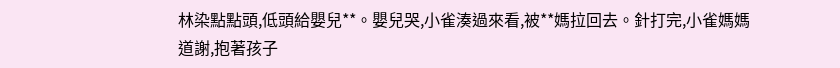林染點點頭,低頭給嬰兒**。嬰兒哭,小雀湊過來看,被**媽拉回去。針打完,小雀媽媽道謝,抱著孩子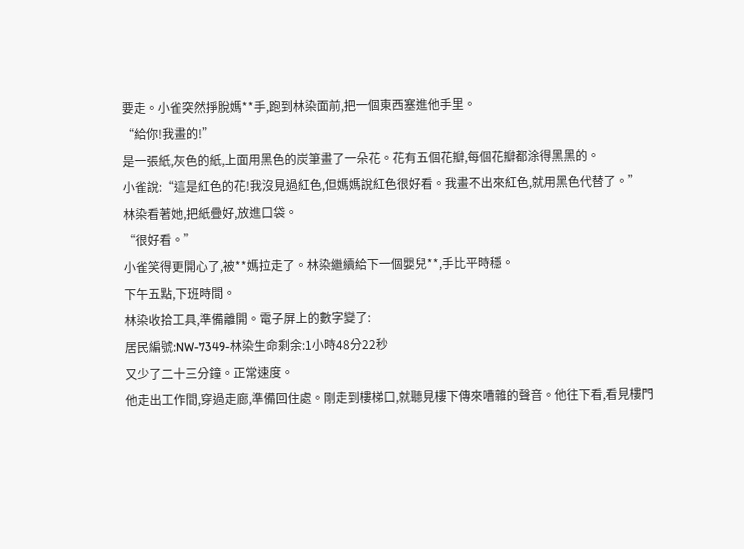要走。小雀突然掙脫媽**手,跑到林染面前,把一個東西塞進他手里。
“給你!我畫的!”
是一張紙,灰色的紙,上面用黑色的炭筆畫了一朵花。花有五個花瓣,每個花瓣都涂得黑黑的。
小雀說:“這是紅色的花!我沒見過紅色,但媽媽說紅色很好看。我畫不出來紅色,就用黑色代替了。”
林染看著她,把紙疊好,放進口袋。
“很好看。”
小雀笑得更開心了,被**媽拉走了。林染繼續給下一個嬰兒**,手比平時穩。
下午五點,下班時間。
林染收拾工具,準備離開。電子屏上的數字變了:
居民編號:NW-7349-林染生命剩余:1小時48分22秒
又少了二十三分鐘。正常速度。
他走出工作間,穿過走廊,準備回住處。剛走到樓梯口,就聽見樓下傳來嘈雜的聲音。他往下看,看見樓門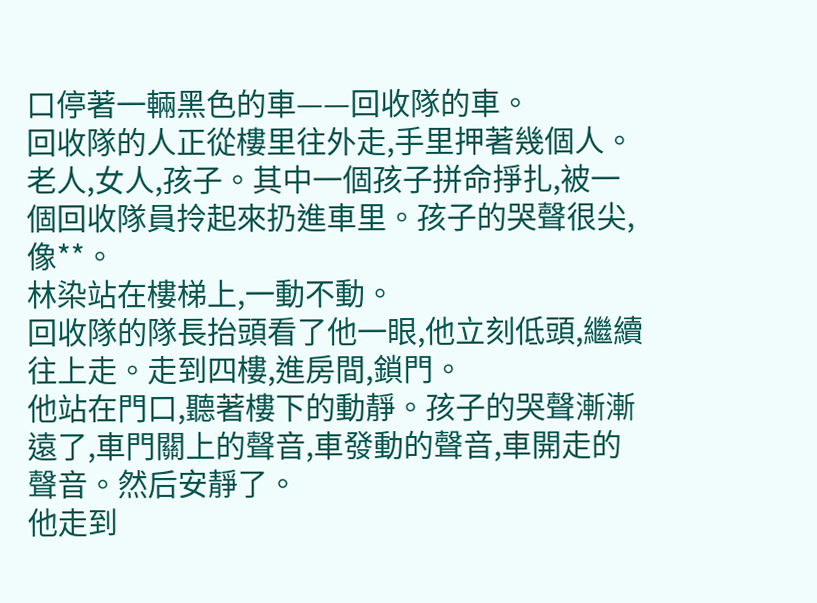口停著一輛黑色的車——回收隊的車。
回收隊的人正從樓里往外走,手里押著幾個人。老人,女人,孩子。其中一個孩子拼命掙扎,被一個回收隊員拎起來扔進車里。孩子的哭聲很尖,像**。
林染站在樓梯上,一動不動。
回收隊的隊長抬頭看了他一眼,他立刻低頭,繼續往上走。走到四樓,進房間,鎖門。
他站在門口,聽著樓下的動靜。孩子的哭聲漸漸遠了,車門關上的聲音,車發動的聲音,車開走的聲音。然后安靜了。
他走到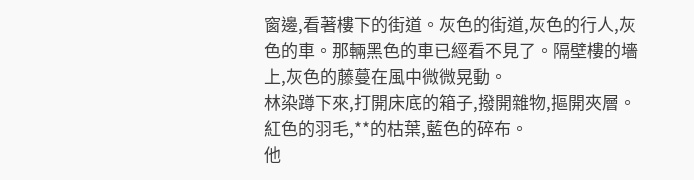窗邊,看著樓下的街道。灰色的街道,灰色的行人,灰色的車。那輛黑色的車已經看不見了。隔壁樓的墻上,灰色的藤蔓在風中微微晃動。
林染蹲下來,打開床底的箱子,撥開雜物,摳開夾層。
紅色的羽毛,**的枯葉,藍色的碎布。
他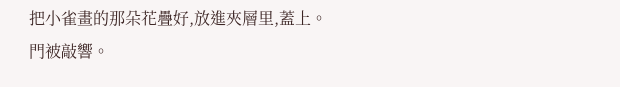把小雀畫的那朵花疊好,放進夾層里,蓋上。
門被敲響。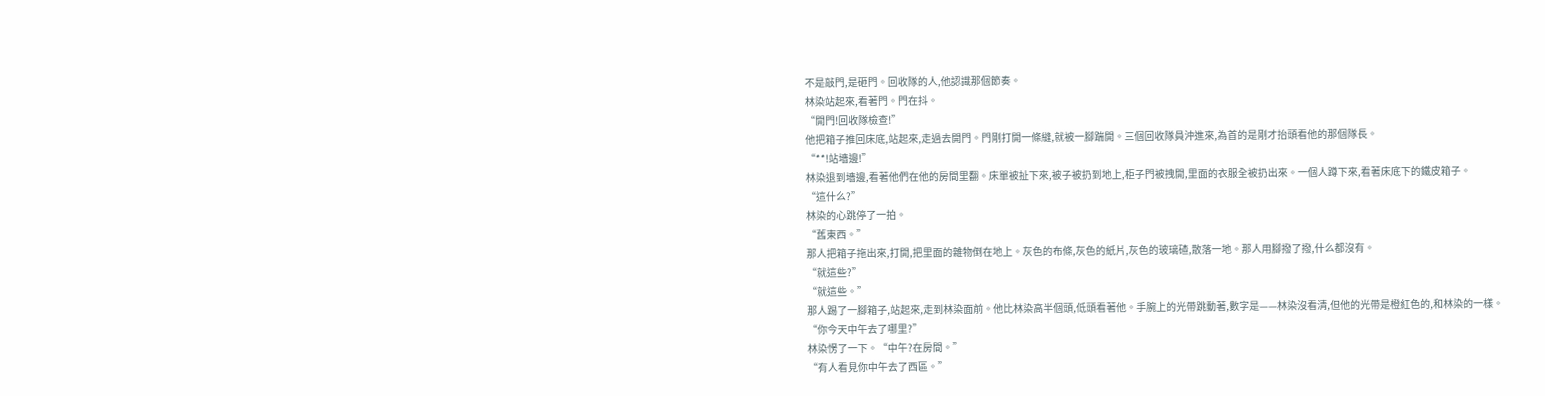不是敲門,是砸門。回收隊的人,他認識那個節奏。
林染站起來,看著門。門在抖。
“開門!回收隊檢查!”
他把箱子推回床底,站起來,走過去開門。門剛打開一條縫,就被一腳踹開。三個回收隊員沖進來,為首的是剛才抬頭看他的那個隊長。
“**!站墻邊!”
林染退到墻邊,看著他們在他的房間里翻。床單被扯下來,被子被扔到地上,柜子門被拽開,里面的衣服全被扔出來。一個人蹲下來,看著床底下的鐵皮箱子。
“這什么?”
林染的心跳停了一拍。
“舊東西。”
那人把箱子拖出來,打開,把里面的雜物倒在地上。灰色的布條,灰色的紙片,灰色的玻璃碴,散落一地。那人用腳撥了撥,什么都沒有。
“就這些?”
“就這些。”
那人踢了一腳箱子,站起來,走到林染面前。他比林染高半個頭,低頭看著他。手腕上的光帶跳動著,數字是——林染沒看清,但他的光帶是橙紅色的,和林染的一樣。
“你今天中午去了哪里?”
林染愣了一下。“中午?在房間。”
“有人看見你中午去了西區。”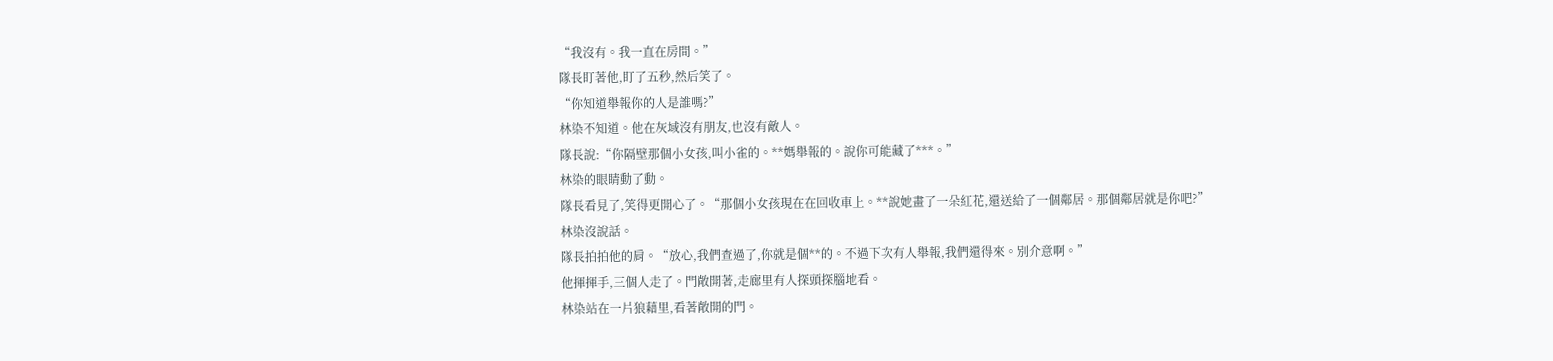“我沒有。我一直在房間。”
隊長盯著他,盯了五秒,然后笑了。
“你知道舉報你的人是誰嗎?”
林染不知道。他在灰域沒有朋友,也沒有敵人。
隊長說:“你隔壁那個小女孩,叫小雀的。**媽舉報的。說你可能藏了***。”
林染的眼睛動了動。
隊長看見了,笑得更開心了。“那個小女孩現在在回收車上。**說她畫了一朵紅花,還送給了一個鄰居。那個鄰居就是你吧?”
林染沒說話。
隊長拍拍他的肩。“放心,我們查過了,你就是個**的。不過下次有人舉報,我們還得來。別介意啊。”
他揮揮手,三個人走了。門敞開著,走廊里有人探頭探腦地看。
林染站在一片狼藉里,看著敞開的門。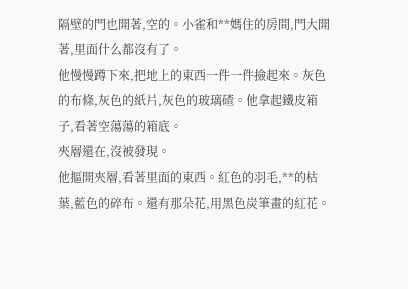隔壁的門也開著,空的。小雀和**媽住的房間,門大開著,里面什么都沒有了。
他慢慢蹲下來,把地上的東西一件一件撿起來。灰色的布條,灰色的紙片,灰色的玻璃碴。他拿起鐵皮箱子,看著空蕩蕩的箱底。
夾層還在,沒被發現。
他摳開夾層,看著里面的東西。紅色的羽毛,**的枯葉,藍色的碎布。還有那朵花,用黑色炭筆畫的紅花。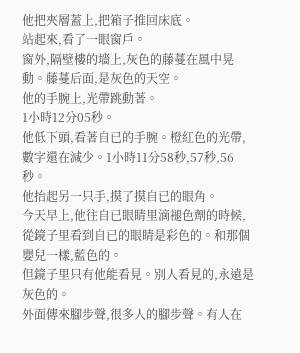他把夾層蓋上,把箱子推回床底。
站起來,看了一眼窗戶。
窗外,隔壁樓的墻上,灰色的藤蔓在風中晃動。藤蔓后面,是灰色的天空。
他的手腕上,光帶跳動著。
1小時12分05秒。
他低下頭,看著自已的手腕。橙紅色的光帶,數字還在減少。1小時11分58秒,57秒,56秒。
他抬起另一只手,摸了摸自已的眼角。
今天早上,他往自已眼睛里滴褪色劑的時候,從鏡子里看到自已的眼睛是彩色的。和那個嬰兒一樣,藍色的。
但鏡子里只有他能看見。別人看見的,永遠是灰色的。
外面傳來腳步聲,很多人的腳步聲。有人在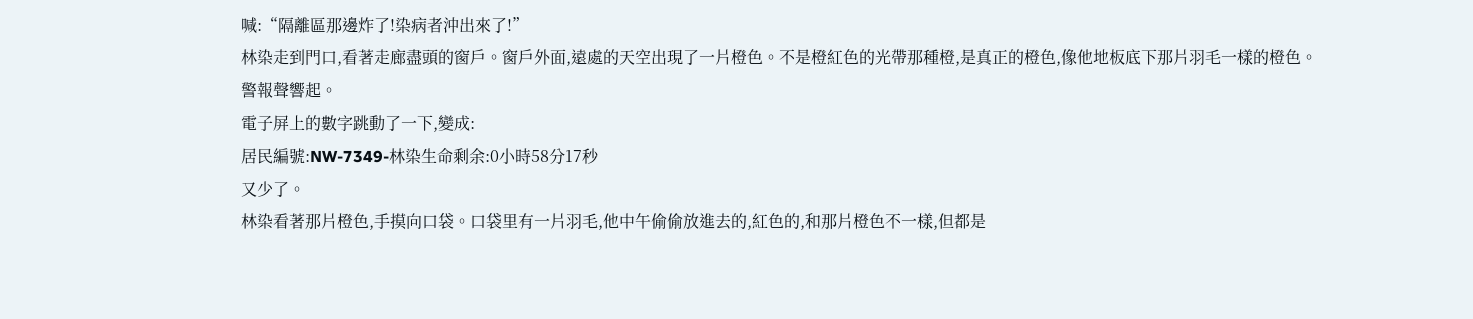喊:“隔離區那邊炸了!染病者沖出來了!”
林染走到門口,看著走廊盡頭的窗戶。窗戶外面,遠處的天空出現了一片橙色。不是橙紅色的光帶那種橙,是真正的橙色,像他地板底下那片羽毛一樣的橙色。
警報聲響起。
電子屏上的數字跳動了一下,變成:
居民編號:NW-7349-林染生命剩余:0小時58分17秒
又少了。
林染看著那片橙色,手摸向口袋。口袋里有一片羽毛,他中午偷偷放進去的,紅色的,和那片橙色不一樣,但都是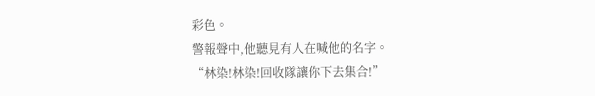彩色。
警報聲中,他聽見有人在喊他的名字。
“林染!林染!回收隊讓你下去集合!”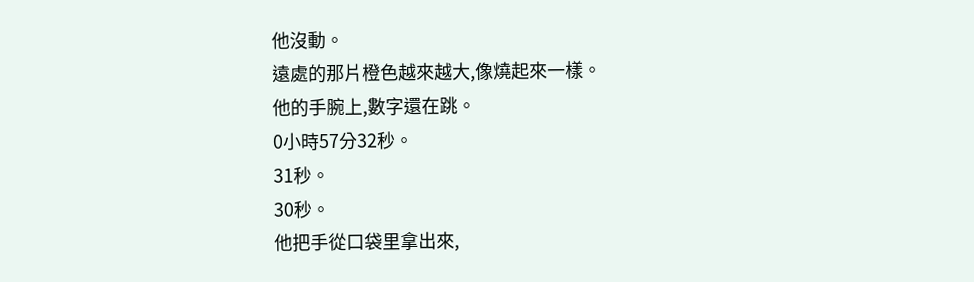他沒動。
遠處的那片橙色越來越大,像燒起來一樣。
他的手腕上,數字還在跳。
0小時57分32秒。
31秒。
30秒。
他把手從口袋里拿出來,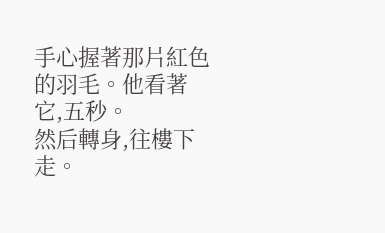手心握著那片紅色的羽毛。他看著它,五秒。
然后轉身,往樓下走。